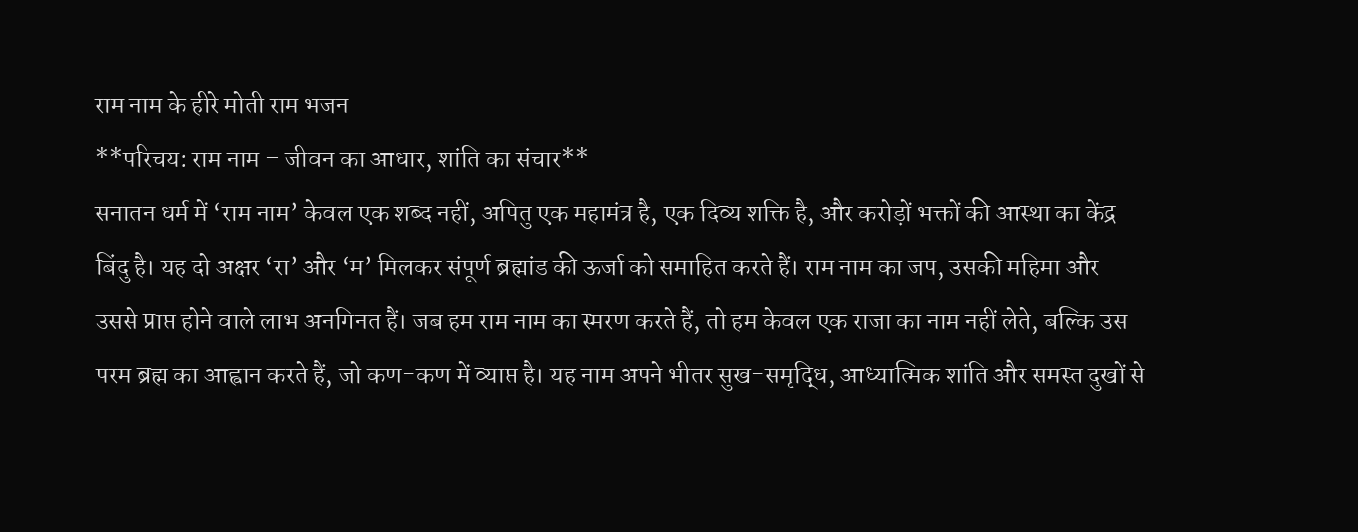राम नाम के हीरे मोती राम भजन
**परिचय: राम नाम – जीवन का आधार, शांति का संचार**
सनातन धर्म में ‘राम नाम’ केवल एक शब्द नहीं, अपितु एक महामंत्र है, एक दिव्य शक्ति है, और करोड़ों भक्तों की आस्था का केंद्र बिंदु है। यह दो अक्षर ‘रा’ और ‘म’ मिलकर संपूर्ण ब्रह्मांड की ऊर्जा को समाहित करते हैं। राम नाम का जप, उसकी महिमा और उससे प्राप्त होने वाले लाभ अनगिनत हैं। जब हम राम नाम का स्मरण करते हैं, तो हम केवल एक राजा का नाम नहीं लेते, बल्कि उस परम ब्रह्म का आह्वान करते हैं, जो कण-कण में व्याप्त है। यह नाम अपने भीतर सुख-समृद्धि, आध्यात्मिक शांति और समस्त दुखों से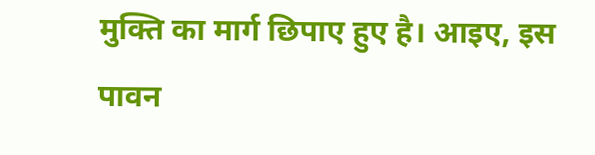मुक्ति का मार्ग छिपाए हुए है। आइए, इस पावन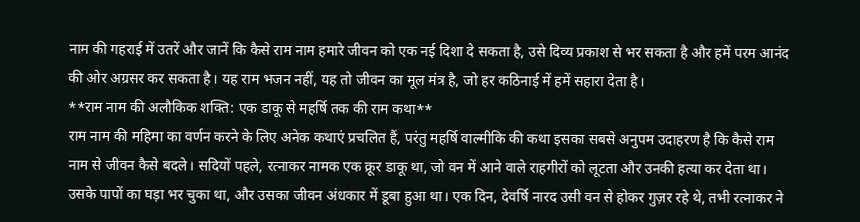नाम की गहराई में उतरें और जानें कि कैसे राम नाम हमारे जीवन को एक नई दिशा दे सकता है, उसे दिव्य प्रकाश से भर सकता है और हमें परम आनंद की ओर अग्रसर कर सकता है। यह राम भजन नहीं, यह तो जीवन का मूल मंत्र है, जो हर कठिनाई में हमें सहारा देता है।
**राम नाम की अलौकिक शक्ति: एक डाकू से महर्षि तक की राम कथा**
राम नाम की महिमा का वर्णन करने के लिए अनेक कथाएं प्रचलित हैं, परंतु महर्षि वाल्मीकि की कथा इसका सबसे अनुपम उदाहरण है कि कैसे राम नाम से जीवन कैसे बदले। सदियों पहले, रत्नाकर नामक एक क्रूर डाकू था, जो वन में आने वाले राहगीरों को लूटता और उनकी हत्या कर देता था। उसके पापों का घड़ा भर चुका था, और उसका जीवन अंधकार में डूबा हुआ था। एक दिन, देवर्षि नारद उसी वन से होकर गुज़र रहे थे, तभी रत्नाकर ने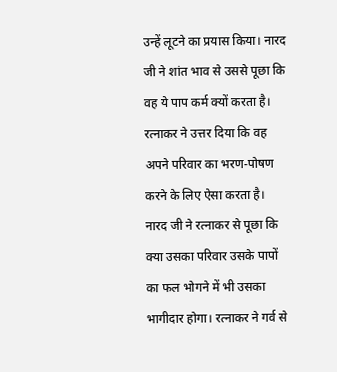उन्हें लूटने का प्रयास किया। नारद जी ने शांत भाव से उससे पूछा कि वह ये पाप कर्म क्यों करता है। रत्नाकर ने उत्तर दिया कि वह अपने परिवार का भरण-पोषण करने के लिए ऐसा करता है।
नारद जी ने रत्नाकर से पूछा कि क्या उसका परिवार उसके पापों का फल भोगने में भी उसका भागीदार होगा। रत्नाकर ने गर्व से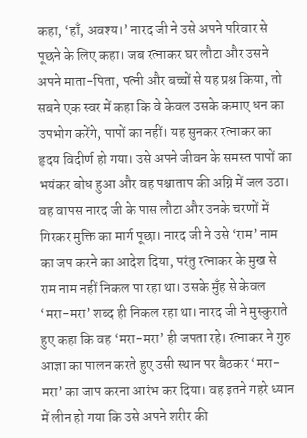कहा, ‘हाँ, अवश्य।’ नारद जी ने उसे अपने परिवार से पूछने के लिए कहा। जब रत्नाकर घर लौटा और उसने अपने माता-पिता, पत्नी और बच्चों से यह प्रश्न किया, तो सबने एक स्वर में कहा कि वे केवल उसके कमाए धन का उपभोग करेंगे, पापों का नहीं। यह सुनकर रत्नाकर का हृदय विदीर्ण हो गया। उसे अपने जीवन के समस्त पापों का भयंकर बोध हुआ और वह पश्चाताप की अग्नि में जल उठा।
वह वापस नारद जी के पास लौटा और उनके चरणों में गिरकर मुक्ति का मार्ग पूछा। नारद जी ने उसे ‘राम’ नाम का जप करने का आदेश दिया, परंतु रत्नाकर के मुख से राम नाम नहीं निकल पा रहा था। उसके मुँह से केवल ‘मरा-मरा’ शब्द ही निकल रहा था। नारद जी ने मुस्कुराते हुए कहा कि वह ‘मरा-मरा’ ही जपता रहे। रत्नाकर ने गुरु आज्ञा का पालन करते हुए उसी स्थान पर बैठकर ‘मरा-मरा’ का जाप करना आरंभ कर दिया। वह इतने गहरे ध्यान में लीन हो गया कि उसे अपने शरीर की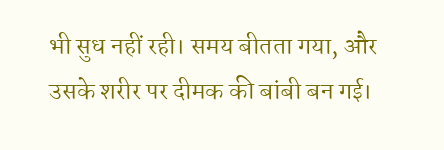भी सुध नहीं रही। समय बीतता गया, और उसके शरीर पर दीमक की बांबी बन गई।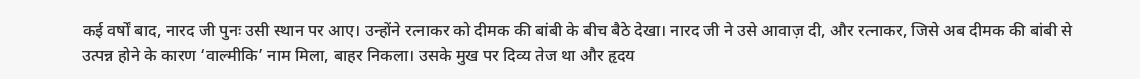कई वर्षों बाद, नारद जी पुनः उसी स्थान पर आए। उन्होंने रत्नाकर को दीमक की बांबी के बीच बैठे देखा। नारद जी ने उसे आवाज़ दी, और रत्नाकर, जिसे अब दीमक की बांबी से उत्पन्न होने के कारण ‘वाल्मीकि’ नाम मिला, बाहर निकला। उसके मुख पर दिव्य तेज था और हृदय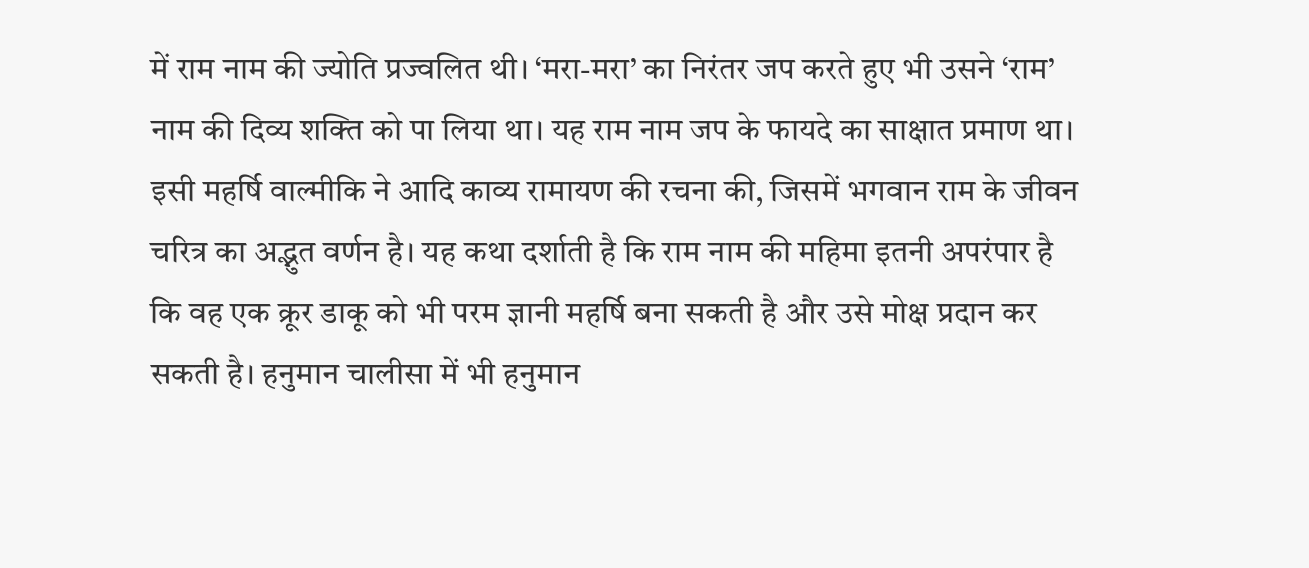में राम नाम की ज्योति प्रज्वलित थी। ‘मरा-मरा’ का निरंतर जप करते हुए भी उसने ‘राम’ नाम की दिव्य शक्ति को पा लिया था। यह राम नाम जप के फायदे का साक्षात प्रमाण था। इसी महर्षि वाल्मीकि ने आदि काव्य रामायण की रचना की, जिसमें भगवान राम के जीवन चरित्र का अद्भुत वर्णन है। यह कथा दर्शाती है कि राम नाम की महिमा इतनी अपरंपार है कि वह एक क्रूर डाकू को भी परम ज्ञानी महर्षि बना सकती है और उसे मोक्ष प्रदान कर सकती है। हनुमान चालीसा में भी हनुमान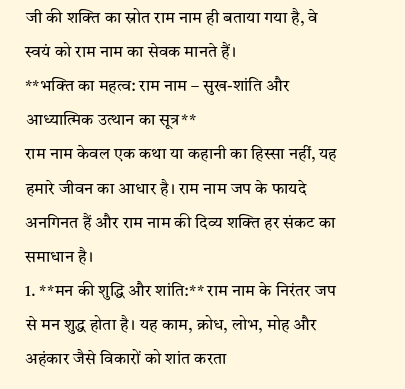जी की शक्ति का स्रोत राम नाम ही बताया गया है, वे स्वयं को राम नाम का सेवक मानते हैं।
**भक्ति का महत्व: राम नाम – सुख-शांति और आध्यात्मिक उत्थान का सूत्र**
राम नाम केवल एक कथा या कहानी का हिस्सा नहीं, यह हमारे जीवन का आधार है। राम नाम जप के फायदे अनगिनत हैं और राम नाम की दिव्य शक्ति हर संकट का समाधान है।
1. **मन की शुद्धि और शांति:** राम नाम के निरंतर जप से मन शुद्ध होता है। यह काम, क्रोध, लोभ, मोह और अहंकार जैसे विकारों को शांत करता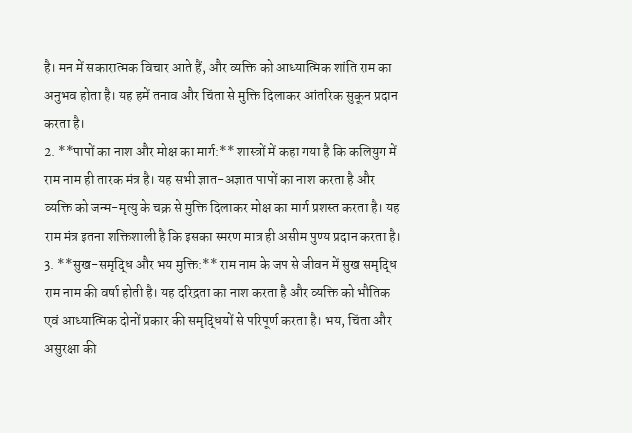है। मन में सकारात्मक विचार आते हैं, और व्यक्ति को आध्यात्मिक शांति राम का अनुभव होता है। यह हमें तनाव और चिंता से मुक्ति दिलाकर आंतरिक सुकून प्रदान करता है।
2. **पापों का नाश और मोक्ष का मार्ग:** शास्त्रों में कहा गया है कि कलियुग में राम नाम ही तारक मंत्र है। यह सभी ज्ञात-अज्ञात पापों का नाश करता है और व्यक्ति को जन्म-मृत्यु के चक्र से मुक्ति दिलाकर मोक्ष का मार्ग प्रशस्त करता है। यह राम मंत्र इतना शक्तिशाली है कि इसका स्मरण मात्र ही असीम पुण्य प्रदान करता है।
3. **सुख-समृद्धि और भय मुक्ति:** राम नाम के जप से जीवन में सुख समृद्धि राम नाम की वर्षा होती है। यह दरिद्रता का नाश करता है और व्यक्ति को भौतिक एवं आध्यात्मिक दोनों प्रकार की समृद्धियों से परिपूर्ण करता है। भय, चिंता और असुरक्षा की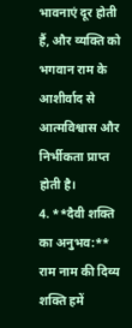भावनाएं दूर होती हैं, और व्यक्ति को भगवान राम के आशीर्वाद से आत्मविश्वास और निर्भीकता प्राप्त होती है।
4. **दैवी शक्ति का अनुभव:** राम नाम की दिव्य शक्ति हमें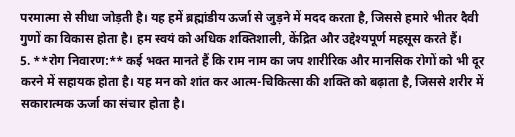परमात्मा से सीधा जोड़ती है। यह हमें ब्रह्मांडीय ऊर्जा से जुड़ने में मदद करता है, जिससे हमारे भीतर दैवी गुणों का विकास होता है। हम स्वयं को अधिक शक्तिशाली, केंद्रित और उद्देश्यपूर्ण महसूस करते हैं।
5. **रोग निवारण:** कई भक्त मानते हैं कि राम नाम का जप शारीरिक और मानसिक रोगों को भी दूर करने में सहायक होता है। यह मन को शांत कर आत्म-चिकित्सा की शक्ति को बढ़ाता है, जिससे शरीर में सकारात्मक ऊर्जा का संचार होता है।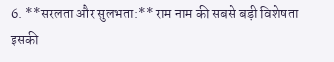6. **सरलता और सुलभता:** राम नाम की सबसे बड़ी विशेषता इसकी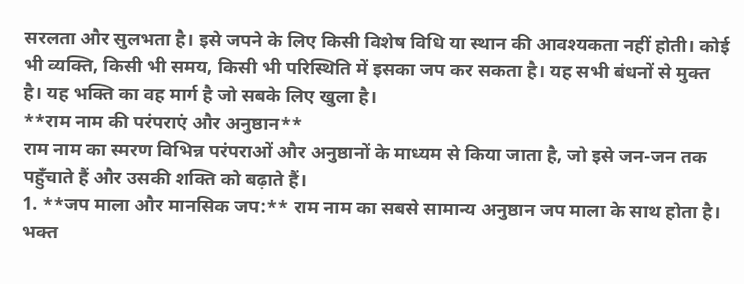सरलता और सुलभता है। इसे जपने के लिए किसी विशेष विधि या स्थान की आवश्यकता नहीं होती। कोई भी व्यक्ति, किसी भी समय, किसी भी परिस्थिति में इसका जप कर सकता है। यह सभी बंधनों से मुक्त है। यह भक्ति का वह मार्ग है जो सबके लिए खुला है।
**राम नाम की परंपराएं और अनुष्ठान**
राम नाम का स्मरण विभिन्न परंपराओं और अनुष्ठानों के माध्यम से किया जाता है, जो इसे जन-जन तक पहुँचाते हैं और उसकी शक्ति को बढ़ाते हैं।
1. **जप माला और मानसिक जप:** राम नाम का सबसे सामान्य अनुष्ठान जप माला के साथ होता है। भक्त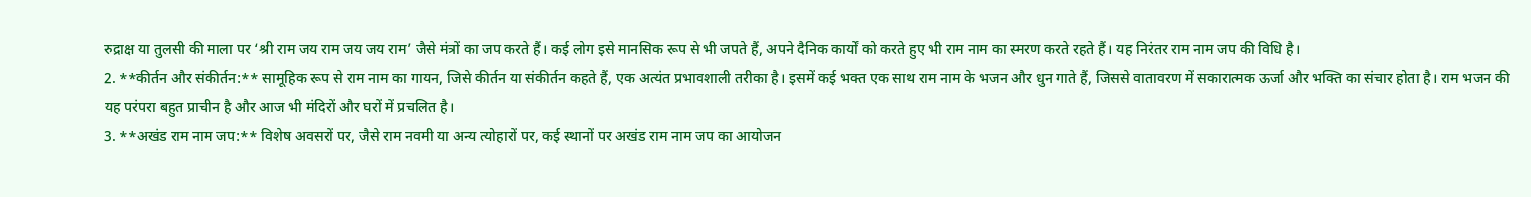रुद्राक्ष या तुलसी की माला पर ‘श्री राम जय राम जय जय राम’ जैसे मंत्रों का जप करते हैं। कई लोग इसे मानसिक रूप से भी जपते हैं, अपने दैनिक कार्यों को करते हुए भी राम नाम का स्मरण करते रहते हैं। यह निरंतर राम नाम जप की विधि है।
2. **कीर्तन और संकीर्तन:** सामूहिक रूप से राम नाम का गायन, जिसे कीर्तन या संकीर्तन कहते हैं, एक अत्यंत प्रभावशाली तरीका है। इसमें कई भक्त एक साथ राम नाम के भजन और धुन गाते हैं, जिससे वातावरण में सकारात्मक ऊर्जा और भक्ति का संचार होता है। राम भजन की यह परंपरा बहुत प्राचीन है और आज भी मंदिरों और घरों में प्रचलित है।
3. **अखंड राम नाम जप:** विशेष अवसरों पर, जैसे राम नवमी या अन्य त्योहारों पर, कई स्थानों पर अखंड राम नाम जप का आयोजन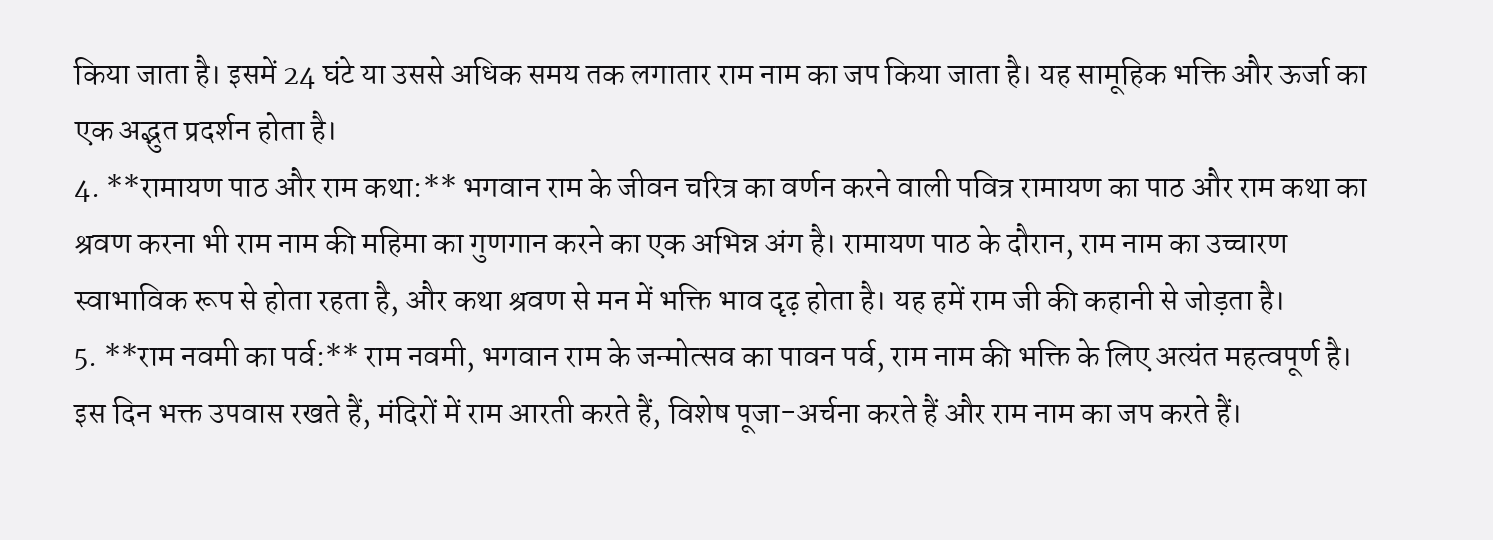किया जाता है। इसमें 24 घंटे या उससे अधिक समय तक लगातार राम नाम का जप किया जाता है। यह सामूहिक भक्ति और ऊर्जा का एक अद्भुत प्रदर्शन होता है।
4. **रामायण पाठ और राम कथा:** भगवान राम के जीवन चरित्र का वर्णन करने वाली पवित्र रामायण का पाठ और राम कथा का श्रवण करना भी राम नाम की महिमा का गुणगान करने का एक अभिन्न अंग है। रामायण पाठ के दौरान, राम नाम का उच्चारण स्वाभाविक रूप से होता रहता है, और कथा श्रवण से मन में भक्ति भाव दृढ़ होता है। यह हमें राम जी की कहानी से जोड़ता है।
5. **राम नवमी का पर्व:** राम नवमी, भगवान राम के जन्मोत्सव का पावन पर्व, राम नाम की भक्ति के लिए अत्यंत महत्वपूर्ण है। इस दिन भक्त उपवास रखते हैं, मंदिरों में राम आरती करते हैं, विशेष पूजा-अर्चना करते हैं और राम नाम का जप करते हैं।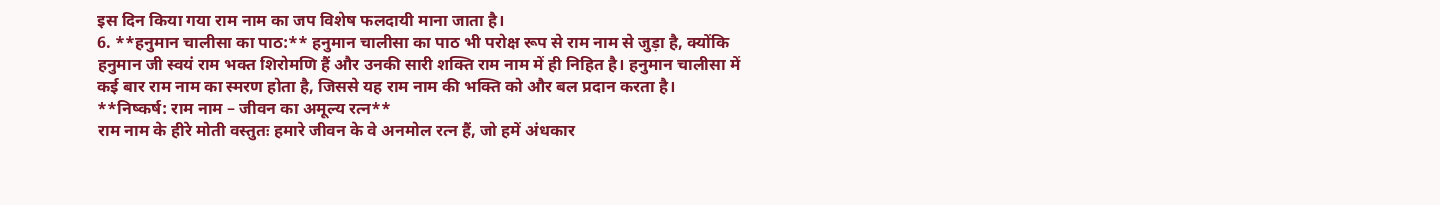इस दिन किया गया राम नाम का जप विशेष फलदायी माना जाता है।
6. **हनुमान चालीसा का पाठ:** हनुमान चालीसा का पाठ भी परोक्ष रूप से राम नाम से जुड़ा है, क्योंकि हनुमान जी स्वयं राम भक्त शिरोमणि हैं और उनकी सारी शक्ति राम नाम में ही निहित है। हनुमान चालीसा में कई बार राम नाम का स्मरण होता है, जिससे यह राम नाम की भक्ति को और बल प्रदान करता है।
**निष्कर्ष: राम नाम – जीवन का अमूल्य रत्न**
राम नाम के हीरे मोती वस्तुतः हमारे जीवन के वे अनमोल रत्न हैं, जो हमें अंधकार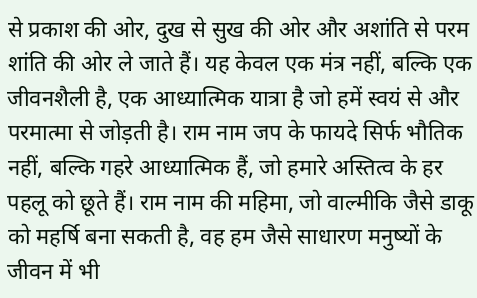से प्रकाश की ओर, दुख से सुख की ओर और अशांति से परम शांति की ओर ले जाते हैं। यह केवल एक मंत्र नहीं, बल्कि एक जीवनशैली है, एक आध्यात्मिक यात्रा है जो हमें स्वयं से और परमात्मा से जोड़ती है। राम नाम जप के फायदे सिर्फ भौतिक नहीं, बल्कि गहरे आध्यात्मिक हैं, जो हमारे अस्तित्व के हर पहलू को छूते हैं। राम नाम की महिमा, जो वाल्मीकि जैसे डाकू को महर्षि बना सकती है, वह हम जैसे साधारण मनुष्यों के जीवन में भी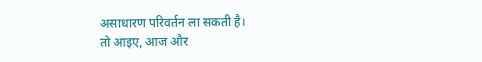असाधारण परिवर्तन ला सकती है।
तो आइए, आज और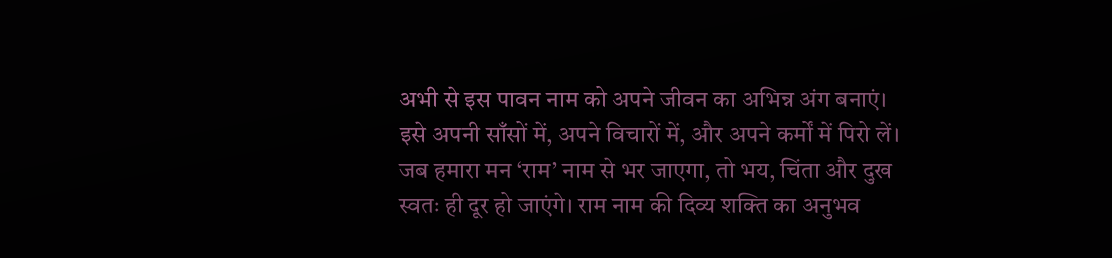अभी से इस पावन नाम को अपने जीवन का अभिन्न अंग बनाएं। इसे अपनी साँसों में, अपने विचारों में, और अपने कर्मों में पिरो लें। जब हमारा मन ‘राम’ नाम से भर जाएगा, तो भय, चिंता और दुख स्वतः ही दूर हो जाएंगे। राम नाम की दिव्य शक्ति का अनुभव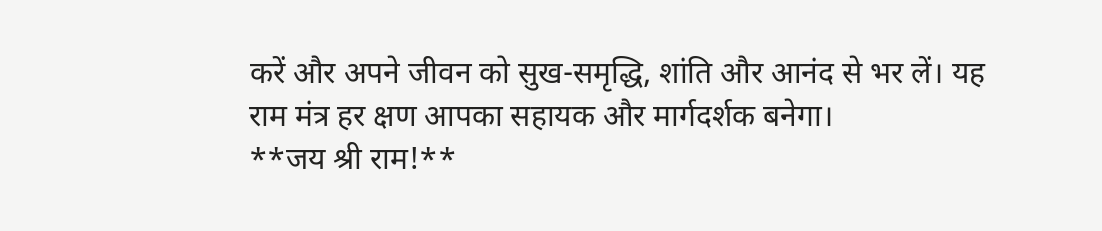करें और अपने जीवन को सुख-समृद्धि, शांति और आनंद से भर लें। यह राम मंत्र हर क्षण आपका सहायक और मार्गदर्शक बनेगा।
**जय श्री राम!**